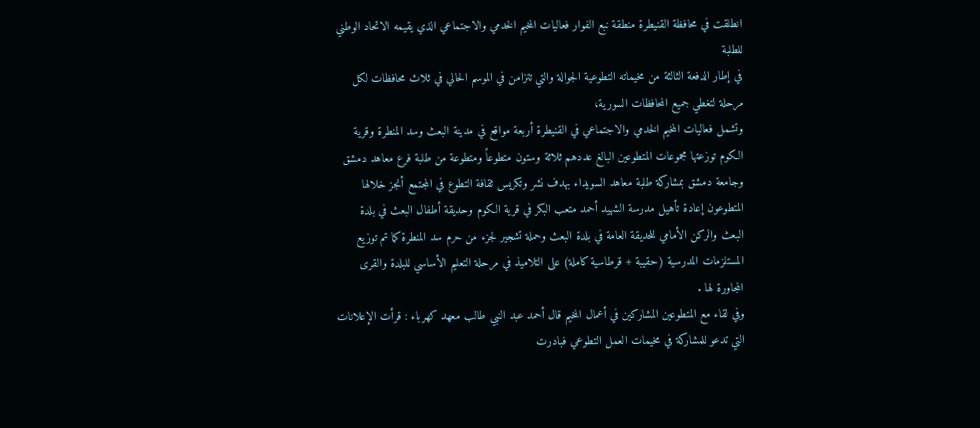انطلقت في محافظة القنيطرة منطقة نبع الفوار فعاليات المخيم الخدمي والاجتماعي الذي يقيمه الاتحاد الوطني للطلبة
في إطار الدفعة الثالثة من مخيماته التطوعية الجوالة والتي تتزامن في الموسم الحالي في ثلاث محافظات لكل مرحلة لتغطي جميع المحافظات السورية،
وتشمل فعاليات المخيم الخدمي والاجتماعي في القنيطرة أربعة مواقع في مدينة البعث وسد المنطرة وقرية الكوم توزعتها مجموعات المتطوعين البالغ عددهم ثلاثة وستون متطوعاً ومتطوعة من طلبة فرع معاهد دمشق وجامعة دمشق بمشاركة طلبة معاهد السويداء بهدف نشر وتكريس ثقافة التطوع في المجتمع أنجز خلالها المتطوعون إعادة تأهيل مدرسة الشهيد أحمد متعب البكر في قرية الكوم وحديقة أطفال البعث في بلدة البعث والركن الأمامي للحديقة العامة في بلدة البعث وحملة تشجير لجزء من حرم سد المنطرة كما تم توزيع المستلزمات المدرسية (حقيبة + قرطاسية كاملة) على التلاميذ في مرحلة التعليم الأساسي للبلدة والقرى المجاورة لها .
وفي لقاء مع المتطوعين المشاركين في أعمال المخيم قال أحمد عبد النبي طالب معهد كهرباء : قرأت الإعلانات التي تدعو للمشاركة في مخيمات العمل التطوعي فبادرت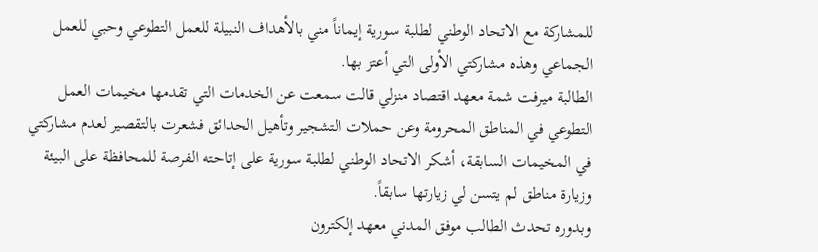للمشاركة مع الاتحاد الوطني لطلبة سورية إيماناً مني بالأهداف النبيلة للعمل التطوعي وحبي للعمل الجماعي وهذه مشاركتي الأولى التي أعتز بها.
الطالبة ميرفت شمة معهد اقتصاد منزلي قالت سمعت عن الخدمات التي تقدمها مخيمات العمل التطوعي في المناطق المحرومة وعن حملات التشجير وتأهيل الحدائق فشعرت بالتقصير لعدم مشاركتي في المخيمات السابقة، أشكر الاتحاد الوطني لطلبة سورية على إتاحته الفرصة للمحافظة على البيئة وزيارة مناطق لم يتسن لي زيارتها سابقاً.
وبدوره تحدث الطالب موفق المدني معهد إلكترون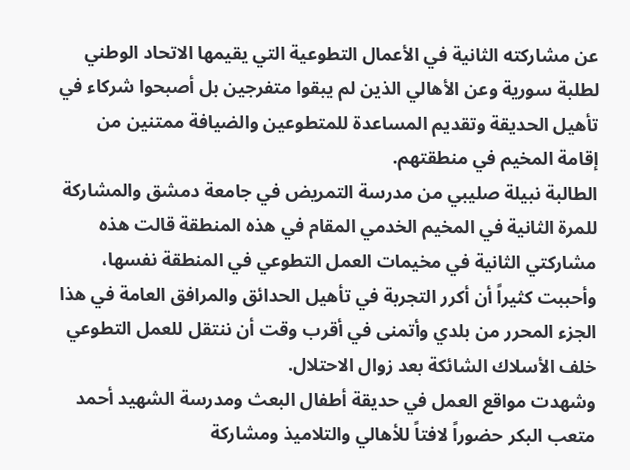عن مشاركته الثانية في الأعمال التطوعية التي يقيمها الاتحاد الوطني لطلبة سورية وعن الأهالي الذين لم يبقوا متفرجين بل أصبحوا شركاء في تأهيل الحديقة وتقديم المساعدة للمتطوعين والضيافة ممتنين من إقامة المخيم في منطقتهم.
الطالبة نبيلة صليبي من مدرسة التمريض في جامعة دمشق والمشاركة للمرة الثانية في المخيم الخدمي المقام في هذه المنطقة قالت هذه مشاركتي الثانية في مخيمات العمل التطوعي في المنطقة نفسها، وأحببت كثيراً أن أكرر التجربة في تأهيل الحدائق والمرافق العامة في هذا الجزء المحرر من بلدي وأتمنى في أقرب وقت أن ننتقل للعمل التطوعي خلف الأسلاك الشائكة بعد زوال الاحتلال.
وشهدت مواقع العمل في حديقة أطفال البعث ومدرسة الشهيد أحمد متعب البكر حضوراً لافتاً للأهالي والتلاميذ ومشاركة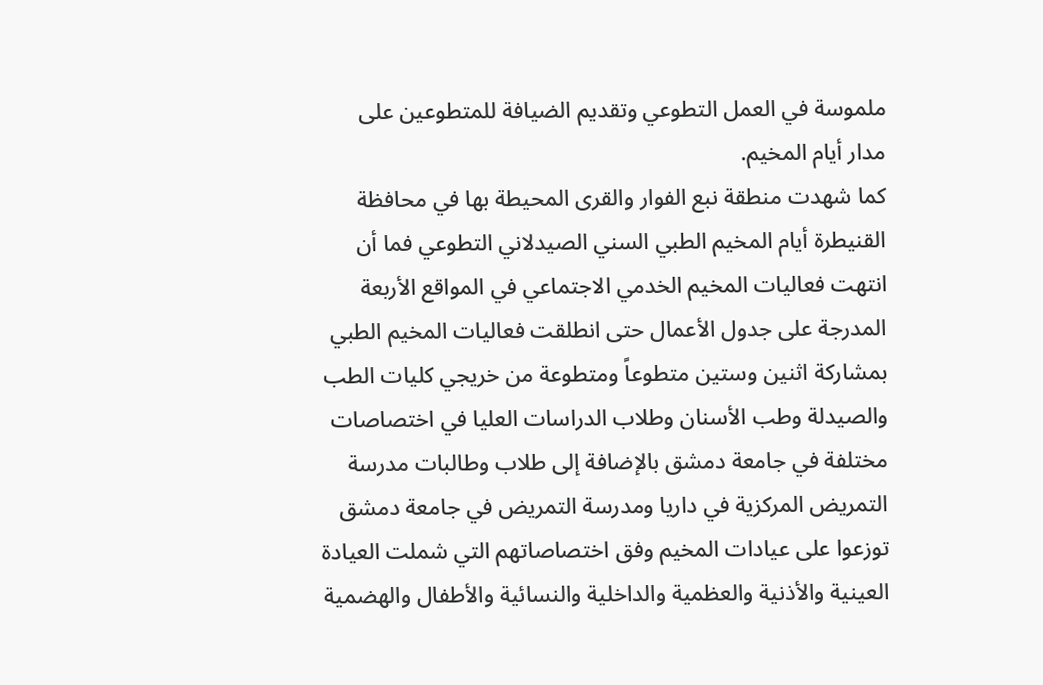ملموسة في العمل التطوعي وتقديم الضيافة للمتطوعين على مدار أيام المخيم.
كما شهدت منطقة نبع الفوار والقرى المحيطة بها في محافظة القنيطرة أيام المخيم الطبي السني الصيدلاني التطوعي فما أن انتهت فعاليات المخيم الخدمي الاجتماعي في المواقع الأربعة المدرجة على جدول الأعمال حتى انطلقت فعاليات المخيم الطبي بمشاركة اثنين وستين متطوعاً ومتطوعة من خريجي كليات الطب والصيدلة وطب الأسنان وطلاب الدراسات العليا في اختصاصات مختلفة في جامعة دمشق بالإضافة إلى طلاب وطالبات مدرسة التمريض المركزية في داريا ومدرسة التمريض في جامعة دمشق توزعوا على عيادات المخيم وفق اختصاصاتهم التي شملت العيادة العينية والأذنية والعظمية والداخلية والنسائية والأطفال والهضمية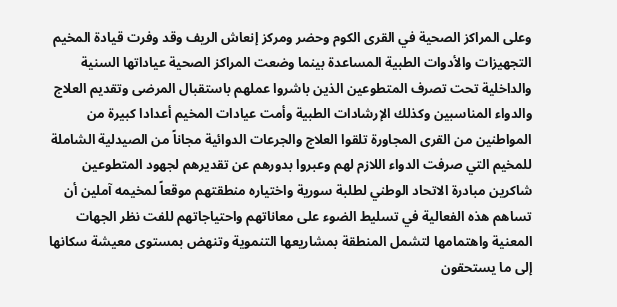وعلى المراكز الصحية في القرى الكوم وحضر ومركز إنعاش الريف وقد وفرت قيادة المخيم التجهيزات والأدوات الطبية المساعدة بينما وضعت المراكز الصحية عياداتها السنية والداخلية تحت تصرف المتطوعين الذين باشروا عملهم باستقبال المرضى وتقديم العلاج والدواء المناسبين وكذلك الإرشادات الطبية وأمت عيادات المخيم أعدادا كبيرة من المواطنين من القرى المجاورة تلقوا العلاج والجرعات الدوائية مجاناً من الصيدلية الشاملة للمخيم التي صرفت الدواء اللازم لهم وعبروا بدورهم عن تقديرهم لجهود المتطوعين شاكرين مبادرة الاتحاد الوطني لطلبة سورية واختياره منطقتهم موقعاً لمخيمه آملين أن تساهم هذه الفعالية في تسليط الضوء على معاناتهم واحتياجاتهم للفت نظر الجهات المعنية واهتمامها لتشمل المنطقة بمشاريعها التنموية وتنهض بمستوى معيشة سكانها إلى ما يستحقون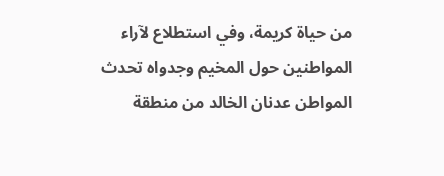من حياة كريمة، وفي استطلاع لآراء المواطنين حول المخيم وجدواه تحدث المواطن عدنان الخالد من منطقة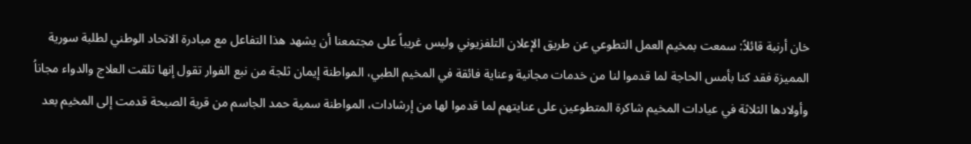خان أرنبة قائلاً: سمعت بمخيم العمل التطوعي عن طريق الإعلان التلفزيوني وليس غريباً على مجتمعنا أن يشهد هذا التفاعل مع مبادرة الاتحاد الوطني لطلبة سورية المميزة فقد كنا بأمس الحاجة لما قدموا لنا من خدمات مجانية وعناية فائقة في المخيم الطبي، المواطنة إيمان ثلجة من نبع الفوار تقول إنها تلقت العلاج والدواء مجاناُ وأولادها الثلاثة في عيادات المخيم شاكرة المتطوعين على عنايتهم لما قدموا لها من إرشادات، المواطنة سمية حمد الجاسم من قرية الصبحة قدمت إلى المخيم بعد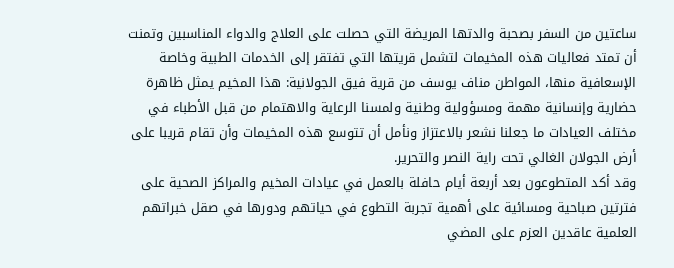ساعتين من السفر بصحبة والدتها المريضة التي حصلت على العلاج والدواء المناسبين وتمنت أن تمتد فعاليات هذه المخيمات لتشمل قريتها التي تفتقر إلى الخدمات الطبية وخاصة الإسعافية منها، المواطن مناف يوسف من قرية فيق الجولانية: هذا المخيم يمثل ظاهرة حضارية وإنسانية مهمة ومسؤولية وطنية ولمسنا الرعاية والاهتمام من قبل الأطباء في مختلف العيادات ما جعلنا نشعر بالاعتزاز ونأمل أن تتوسع هذه المخيمات وأن تقام قريبا على أرض الجولان الغالي تحت راية النصر والتحرير.
وقد أكد المتطوعون بعد أربعة أيام حافلة بالعمل في عيادات المخيم والمراكز الصحية على فترتين صباحية ومسائية على أهمية تجربة التطوع في حياتهم ودورها في صقل خبراتهم العلمية عاقدين العزم على المضي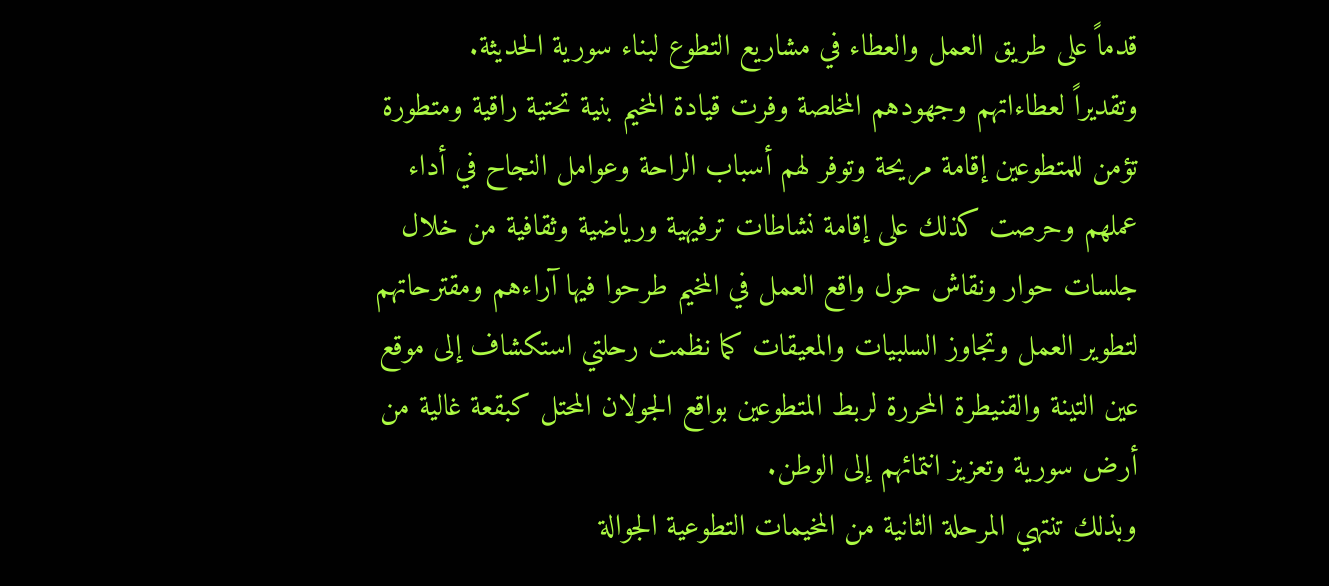قدماً على طريق العمل والعطاء في مشاريع التطوع لبناء سورية الحديثة.
وتقديراً لعطاءاتهم وجهودهم المخلصة وفرت قيادة المخيم بنية تحتية راقية ومتطورة تؤمن للمتطوعين إقامة مريحة وتوفر لهم أسباب الراحة وعوامل النجاح في أداء عملهم وحرصت كذلك على إقامة نشاطات ترفيهية ورياضية وثقافية من خلال جلسات حوار ونقاش حول واقع العمل في المخيم طرحوا فيها آراءهم ومقترحاتهم لتطوير العمل وتجاوز السلبيات والمعيقات كما نظمت رحلتي استكشاف إلى موقع عين التينة والقنيطرة المحررة لربط المتطوعين بواقع الجولان المحتل كبقعة غالية من أرض سورية وتعزيز انتمائهم إلى الوطن.
وبذلك تنتهي المرحلة الثانية من المخيمات التطوعية الجوالة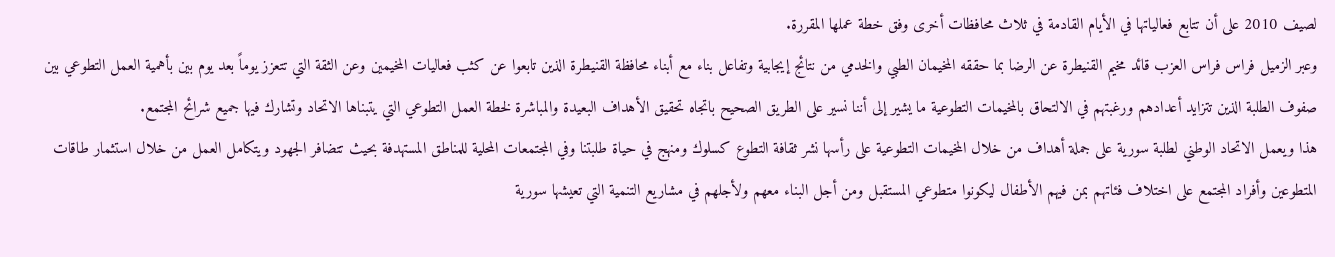لصيف 2010 على أن تتابع فعالياتها في الأيام القادمة في ثلاث محافظات أخرى وفق خطة عملها المقررة.
وعبر الزميل فراس فراس العزب قائد مخيم القنيطرة عن الرضا بما حققه المخيمان الطبي والخدمي من نتائج إيجابية وتفاعل بناء مع أبناء محافظة القنيطرة الذين تابعوا عن كثب فعاليات المخيمين وعن الثقة التي تتعزز يوماً بعد يوم بين بأهمية العمل التطوعي بين صفوف الطلبة الذين تتزايد أعدادهم ورغبتهم في الالتحاق بالمخيمات التطوعية ما يشير إلى أننا نسير على الطريق الصحيح باتجاه تحقيق الأهداف البعيدة والمباشرة لخطة العمل التطوعي التي يتبناها الاتحاد وتشارك فيها جميع شرائح المجتمع.
هذا ويعمل الاتحاد الوطني لطلبة سورية على جملة أهداف من خلال المخيمات التطوعية على رأسها نشر ثقافة التطوع كسلوك ومنهج في حياة طلبتنا وفي المجتمعات المحلية للمناطق المستهدفة بحيث تتضافر الجهود ويتكامل العمل من خلال استثمار طاقات المتطوعين وأفراد المجتمع على اختلاف فئاتهم بمن فيهم الأطفال ليكونوا متطوعي المستقبل ومن أجل البناء معهم ولأجلهم في مشاريع التنمية التي تعيشها سورية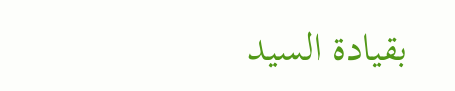بقيادة السيد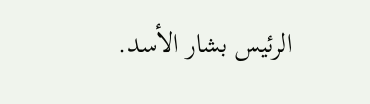الرئيس بشار الأسد.